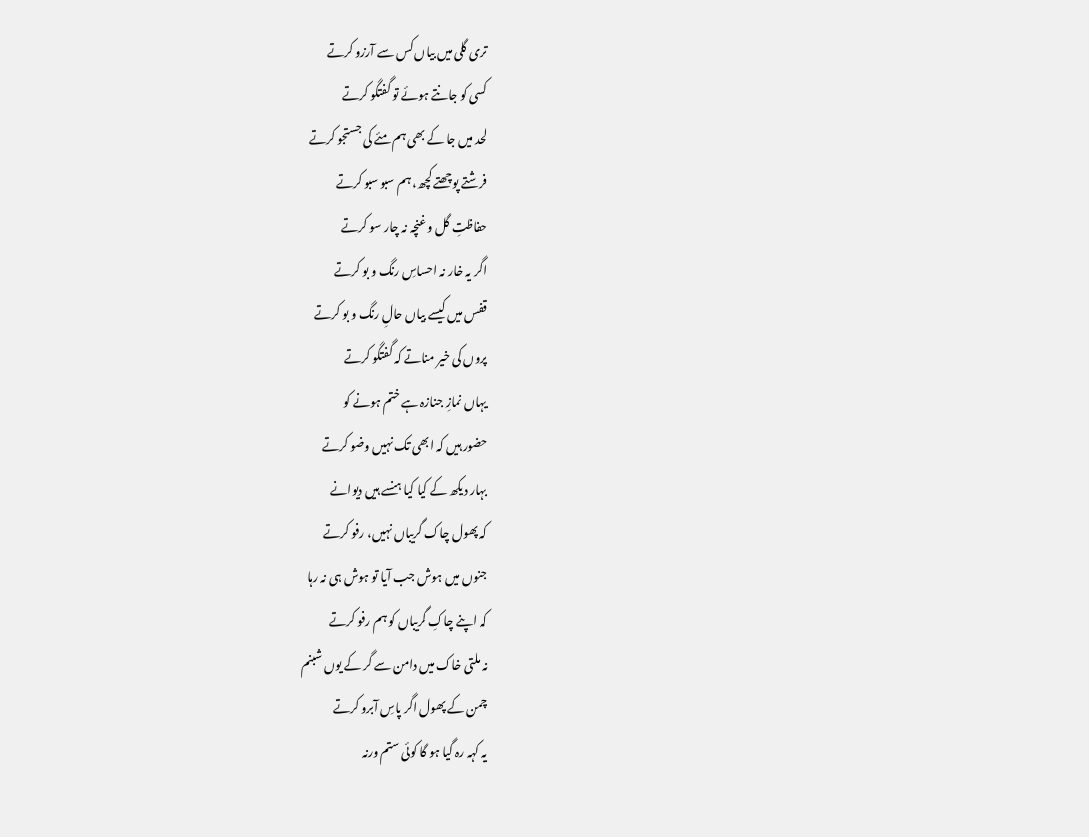تری گلی میں بیاں کس سے آرزو کرتے
کسی کو جانتے ہوئے تو گفتگو کرتے
لحد میں جا کے بھی ہم مئے کی جستجو کرتے
فرشتے پوچھتے کچھ، ہم سبو سبو کرتے
حفاظتِ گل و غنچہ نہ چار سو کرتے
اگر یہ خار نہ احساسِ رنگ و بو کرتے
قفس میں کیسے بیاں حالِ رنگ و بو کرتے
پروں کی خیر مناتے کہ گفتگو کرتے
یہاں نمازِ جنازہ ہے ختم ہونے کو
حضور ہیں کہ ابھی تک نہیں وضو کرتے
بہار دیکھ کے کیا کیا ہنسے ہیں دیوانے
کہ پھول چاک گریباں نہیں، رفو کرتے
جنوں میں ہوش جب آیا تو ہوش ہی نہ رہا
کہ اپنے چاکِ گریباں کو ہم رفو کرتے
نہ ملتی خاک میں دامن سے گر کے یوں شبنم
چمن کے پھول اگر پاسِ آبرو کرتے
یہ کہہ رہ گیا ہو گا کوئی ستم ورنہ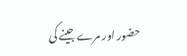حضور اور مرے جینے کی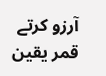آرزو کرتے
قمر یقین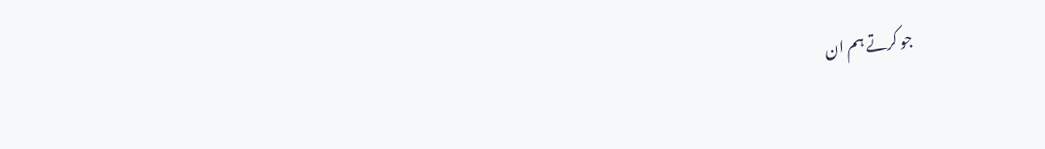جو کرتے ہم ان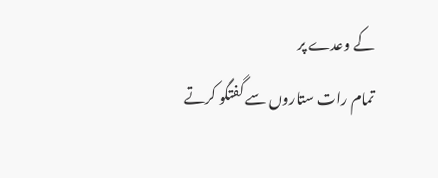کے وعدے پر
تمام رات ستاروں سے گفتگو کرتے